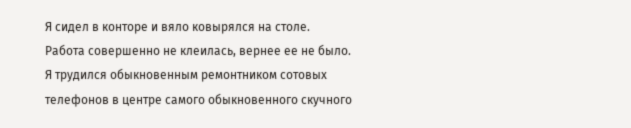Я сидел в конторе и вяло ковырялся на столе. Работа совершенно не клеилась, вернее ее не было. Я трудился обыкновенным ремонтником сотовых телефонов в центре самого обыкновенного скучного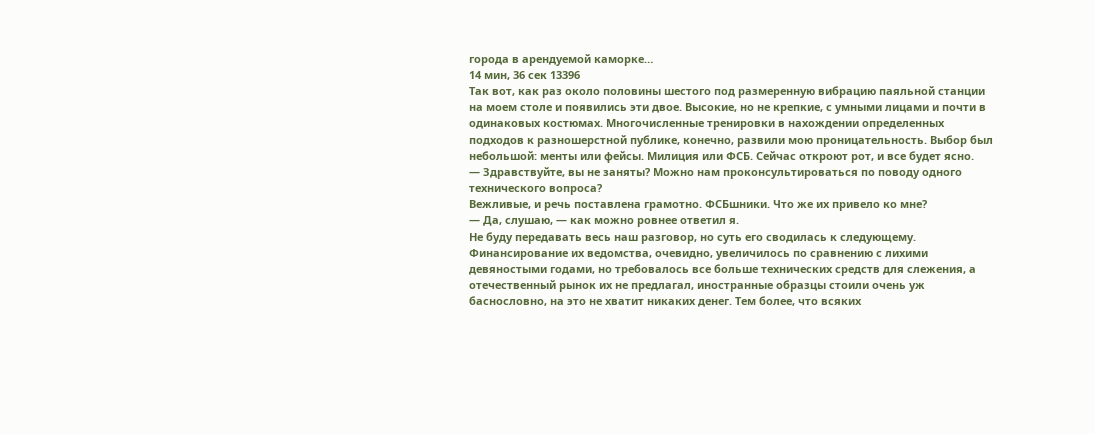города в арендуемой каморке…
14 мин, 36 сек 13396
Так вот, как раз около половины шестого под размеренную вибрацию паяльной станции на моем столе и появились эти двое. Высокие, но не крепкие, с умными лицами и почти в одинаковых костюмах. Многочисленные тренировки в нахождении определенных подходов к разношерстной публике, конечно, развили мою проницательность. Выбор был небольшой: менты или фейсы. Милиция или ФСБ. Сейчас откроют рот, и все будет ясно.
— Здравствуйте, вы не заняты? Можно нам проконсультироваться по поводу одного технического вопроса?
Вежливые, и речь поставлена грамотно. ФСБшники. Что же их привело ко мне?
— Да, слушаю, — как можно ровнее ответил я.
Не буду передавать весь наш разговор, но суть его сводилась к следующему. Финансирование их ведомства, очевидно, увеличилось по сравнению с лихими девяностыми годами, но требовалось все больше технических средств для слежения, а отечественный рынок их не предлагал, иностранные образцы стоили очень уж баснословно, на это не хватит никаких денег. Тем более, что всяких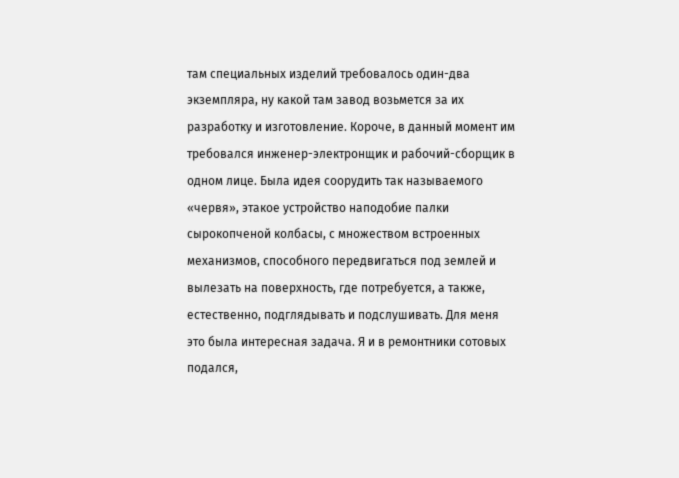там специальных изделий требовалось один-два экземпляра, ну какой там завод возьмется за их разработку и изготовление. Короче, в данный момент им требовался инженер-электронщик и рабочий-сборщик в одном лице. Была идея соорудить так называемого «червя», этакое устройство наподобие палки сырокопченой колбасы, с множеством встроенных механизмов, способного передвигаться под землей и вылезать на поверхность, где потребуется, а также, естественно, подглядывать и подслушивать. Для меня это была интересная задача. Я и в ремонтники сотовых подался,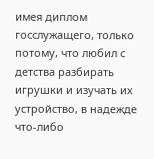имея диплом госслужащего, только потому, что любил с детства разбирать игрушки и изучать их устройство, в надежде что-либо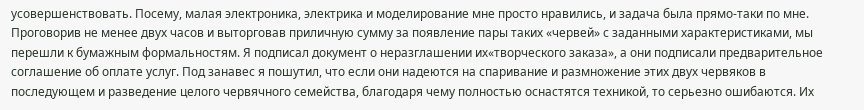усовершенствовать. Посему, малая электроника, электрика и моделирование мне просто нравились, и задача была прямо-таки по мне.
Проговорив не менее двух часов и выторговав приличную сумму за появление пары таких «червей» с заданными характеристиками, мы перешли к бумажным формальностям. Я подписал документ о неразглашении их«творческого заказа», а они подписали предварительное соглашение об оплате услуг. Под занавес я пошутил, что если они надеются на спаривание и размножение этих двух червяков в последующем и разведение целого червячного семейства, благодаря чему полностью оснастятся техникой, то серьезно ошибаются. Их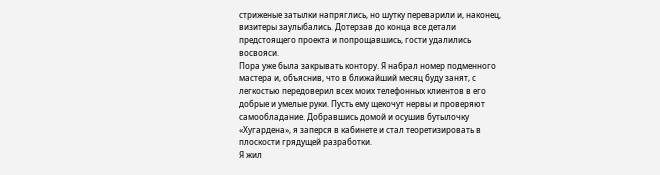стриженые затылки напряглись, но шутку переварили и, наконец, визитеры заулыбались. Дотерзав до конца все детали предстоящего проекта и попрощавшись, гости удалились восвояси.
Пора уже была закрывать контору. Я набрал номер подменного мастера и, объяснив, что в ближайший месяц буду занят, с легкостью передоверил всех моих телефонных клиентов в его добрые и умелые руки. Пусть ему щекочут нервы и проверяют самообладание. Добравшись домой и осушив бутылочку «Хугардена», я заперся в кабинете и стал теоретизировать в плоскости грядущей разработки.
Я жил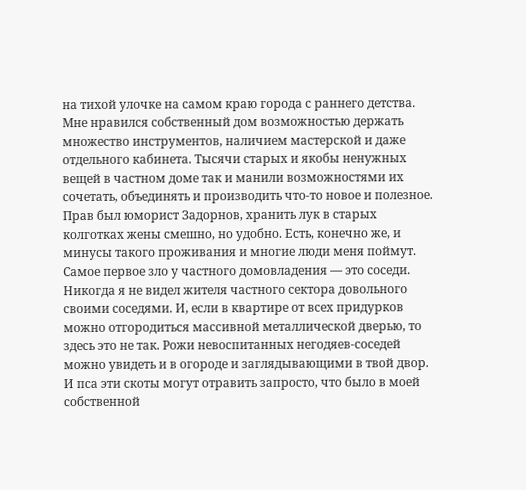на тихой улочке на самом краю города с раннего детства. Мне нравился собственный дом возможностью держать множество инструментов, наличием мастерской и даже отдельного кабинета. Тысячи старых и якобы ненужных вещей в частном доме так и манили возможностями их сочетать, объединять и производить что-то новое и полезное. Прав был юморист Задорнов, хранить лук в старых колготках жены смешно, но удобно. Есть, конечно же, и минусы такого проживания и многие люди меня поймут. Самое первое зло у частного домовладения — это соседи. Никогда я не видел жителя частного сектора довольного своими соседями. И, если в квартире от всех придурков можно отгородиться массивной металлической дверью, то здесь это не так. Рожи невоспитанных негодяев-соседей можно увидеть и в огороде и заглядывающими в твой двор. И пса эти скоты могут отравить запросто, что было в моей собственной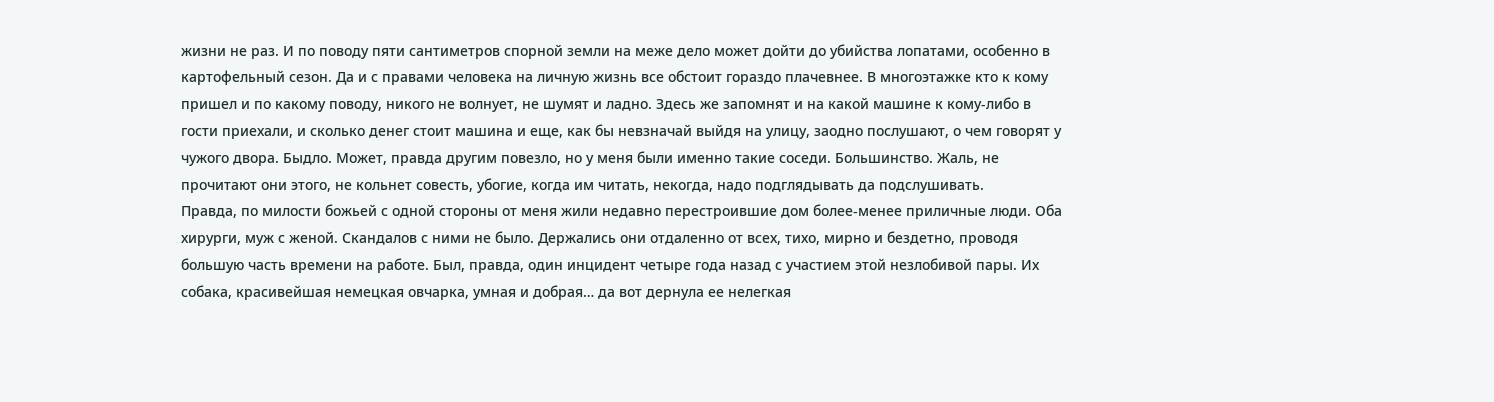жизни не раз. И по поводу пяти сантиметров спорной земли на меже дело может дойти до убийства лопатами, особенно в картофельный сезон. Да и с правами человека на личную жизнь все обстоит гораздо плачевнее. В многоэтажке кто к кому пришел и по какому поводу, никого не волнует, не шумят и ладно. Здесь же запомнят и на какой машине к кому-либо в гости приехали, и сколько денег стоит машина и еще, как бы невзначай выйдя на улицу, заодно послушают, о чем говорят у чужого двора. Быдло. Может, правда другим повезло, но у меня были именно такие соседи. Большинство. Жаль, не прочитают они этого, не кольнет совесть, убогие, когда им читать, некогда, надо подглядывать да подслушивать.
Правда, по милости божьей с одной стороны от меня жили недавно перестроившие дом более-менее приличные люди. Оба хирурги, муж с женой. Скандалов с ними не было. Держались они отдаленно от всех, тихо, мирно и бездетно, проводя большую часть времени на работе. Был, правда, один инцидент четыре года назад с участием этой незлобивой пары. Их собака, красивейшая немецкая овчарка, умная и добрая… да вот дернула ее нелегкая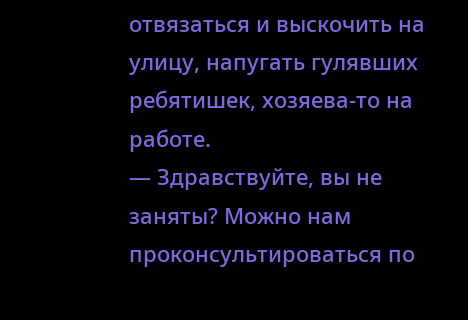отвязаться и выскочить на улицу, напугать гулявших ребятишек, хозяева-то на работе.
— Здравствуйте, вы не заняты? Можно нам проконсультироваться по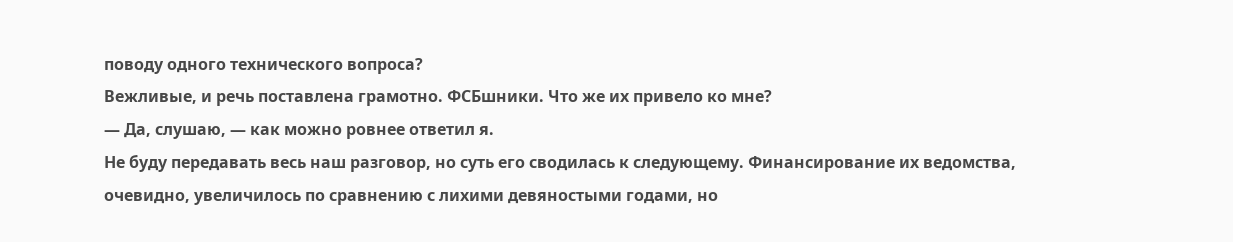поводу одного технического вопроса?
Вежливые, и речь поставлена грамотно. ФСБшники. Что же их привело ко мне?
— Да, слушаю, — как можно ровнее ответил я.
Не буду передавать весь наш разговор, но суть его сводилась к следующему. Финансирование их ведомства, очевидно, увеличилось по сравнению с лихими девяностыми годами, но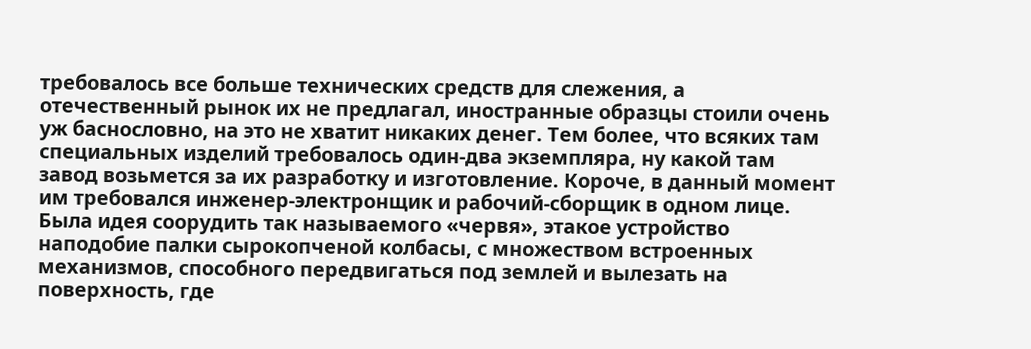требовалось все больше технических средств для слежения, а отечественный рынок их не предлагал, иностранные образцы стоили очень уж баснословно, на это не хватит никаких денег. Тем более, что всяких там специальных изделий требовалось один-два экземпляра, ну какой там завод возьмется за их разработку и изготовление. Короче, в данный момент им требовался инженер-электронщик и рабочий-сборщик в одном лице. Была идея соорудить так называемого «червя», этакое устройство наподобие палки сырокопченой колбасы, с множеством встроенных механизмов, способного передвигаться под землей и вылезать на поверхность, где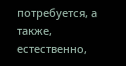потребуется, а также, естественно,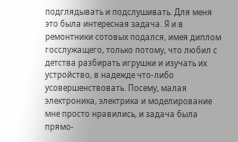подглядывать и подслушивать. Для меня это была интересная задача. Я и в ремонтники сотовых подался, имея диплом госслужащего, только потому, что любил с детства разбирать игрушки и изучать их устройство, в надежде что-либо усовершенствовать. Посему, малая электроника, электрика и моделирование мне просто нравились, и задача была прямо-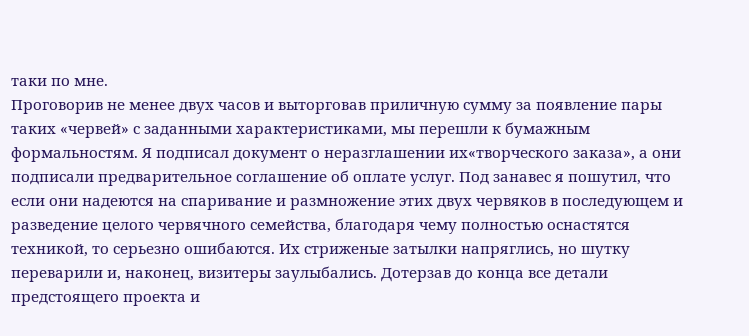таки по мне.
Проговорив не менее двух часов и выторговав приличную сумму за появление пары таких «червей» с заданными характеристиками, мы перешли к бумажным формальностям. Я подписал документ о неразглашении их«творческого заказа», а они подписали предварительное соглашение об оплате услуг. Под занавес я пошутил, что если они надеются на спаривание и размножение этих двух червяков в последующем и разведение целого червячного семейства, благодаря чему полностью оснастятся техникой, то серьезно ошибаются. Их стриженые затылки напряглись, но шутку переварили и, наконец, визитеры заулыбались. Дотерзав до конца все детали предстоящего проекта и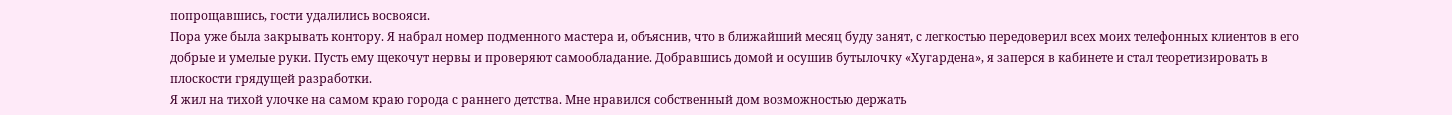попрощавшись, гости удалились восвояси.
Пора уже была закрывать контору. Я набрал номер подменного мастера и, объяснив, что в ближайший месяц буду занят, с легкостью передоверил всех моих телефонных клиентов в его добрые и умелые руки. Пусть ему щекочут нервы и проверяют самообладание. Добравшись домой и осушив бутылочку «Хугардена», я заперся в кабинете и стал теоретизировать в плоскости грядущей разработки.
Я жил на тихой улочке на самом краю города с раннего детства. Мне нравился собственный дом возможностью держать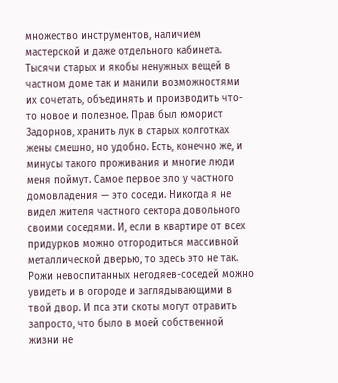множество инструментов, наличием мастерской и даже отдельного кабинета. Тысячи старых и якобы ненужных вещей в частном доме так и манили возможностями их сочетать, объединять и производить что-то новое и полезное. Прав был юморист Задорнов, хранить лук в старых колготках жены смешно, но удобно. Есть, конечно же, и минусы такого проживания и многие люди меня поймут. Самое первое зло у частного домовладения — это соседи. Никогда я не видел жителя частного сектора довольного своими соседями. И, если в квартире от всех придурков можно отгородиться массивной металлической дверью, то здесь это не так. Рожи невоспитанных негодяев-соседей можно увидеть и в огороде и заглядывающими в твой двор. И пса эти скоты могут отравить запросто, что было в моей собственной жизни не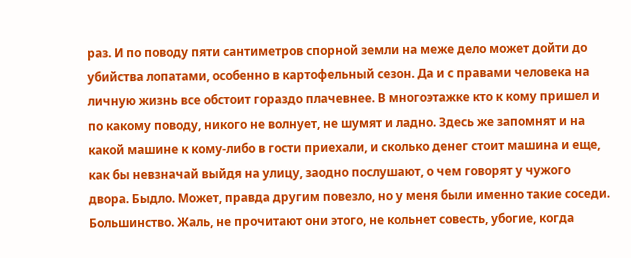раз. И по поводу пяти сантиметров спорной земли на меже дело может дойти до убийства лопатами, особенно в картофельный сезон. Да и с правами человека на личную жизнь все обстоит гораздо плачевнее. В многоэтажке кто к кому пришел и по какому поводу, никого не волнует, не шумят и ладно. Здесь же запомнят и на какой машине к кому-либо в гости приехали, и сколько денег стоит машина и еще, как бы невзначай выйдя на улицу, заодно послушают, о чем говорят у чужого двора. Быдло. Может, правда другим повезло, но у меня были именно такие соседи. Большинство. Жаль, не прочитают они этого, не кольнет совесть, убогие, когда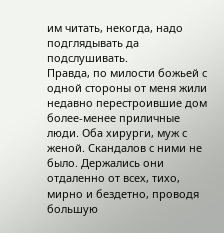им читать, некогда, надо подглядывать да подслушивать.
Правда, по милости божьей с одной стороны от меня жили недавно перестроившие дом более-менее приличные люди. Оба хирурги, муж с женой. Скандалов с ними не было. Держались они отдаленно от всех, тихо, мирно и бездетно, проводя большую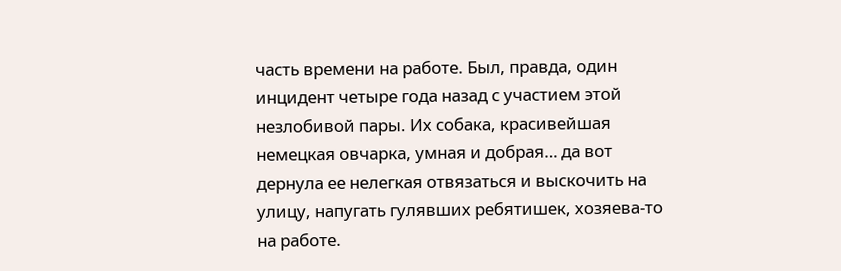часть времени на работе. Был, правда, один инцидент четыре года назад с участием этой незлобивой пары. Их собака, красивейшая немецкая овчарка, умная и добрая… да вот дернула ее нелегкая отвязаться и выскочить на улицу, напугать гулявших ребятишек, хозяева-то на работе.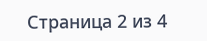Страница 2 из 4